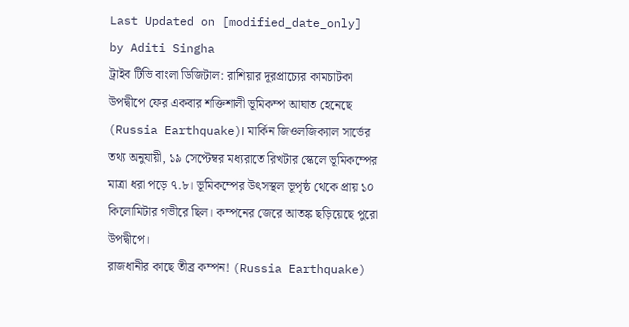Last Updated on [modified_date_only] by Aditi Singha
ট্রাইব টিভি বাংলা ডিজিটাল: রাশিয়ার দূরপ্রাচ্যের কামচাটকা উপদ্বীপে ফের একবার শক্তিশালী ভূমিকম্প আঘাত হেনেছে (Russia Earthquake)। মার্কিন জিওলজিক্যাল সার্ভের তথ্য অনুযায়ী, ১৯ সেপ্টেম্বর মধ্যরাতে রিখটার স্কেলে ভূমিকম্পের মাত্রা ধরা পড়ে ৭.৮। ভূমিকম্পের উৎসস্থল ভূপৃষ্ঠ থেকে প্রায় ১০ কিলোমিটার গভীরে ছিল। কম্পনের জেরে আতঙ্ক ছড়িয়েছে পুরো উপদ্বীপে।
রাজধানীর কাছে তীব্র কম্পন! (Russia Earthquake)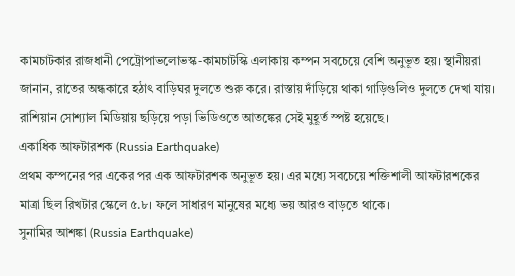কামচাটকার রাজধানী পেট্রোপাভলোভস্ক-কামচাটস্কি এলাকায় কম্পন সবচেয়ে বেশি অনুভূত হয়। স্থানীয়রা জানান, রাতের অন্ধকারে হঠাৎ বাড়িঘর দুলতে শুরু করে। রাস্তায় দাঁড়িয়ে থাকা গাড়িগুলিও দুলতে দেখা যায়। রাশিয়ান সোশ্যাল মিডিয়ায় ছড়িয়ে পড়া ভিডিওতে আতঙ্কের সেই মুহূর্ত স্পষ্ট হয়েছে।
একাধিক আফটারশক (Russia Earthquake)
প্রথম কম্পনের পর একের পর এক আফটারশক অনুভূত হয়। এর মধ্যে সবচেয়ে শক্তিশালী আফটারশকের মাত্রা ছিল রিখটার স্কেলে ৫.৮। ফলে সাধারণ মানুষের মধ্যে ভয় আরও বাড়তে থাকে।
সুনামির আশঙ্কা (Russia Earthquake)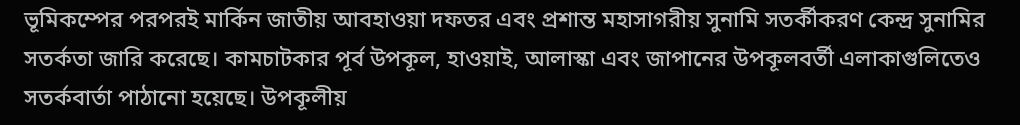ভূমিকম্পের পরপরই মার্কিন জাতীয় আবহাওয়া দফতর এবং প্রশান্ত মহাসাগরীয় সুনামি সতর্কীকরণ কেন্দ্র সুনামির সতর্কতা জারি করেছে। কামচাটকার পূর্ব উপকূল, হাওয়াই, আলাস্কা এবং জাপানের উপকূলবর্তী এলাকাগুলিতেও সতর্কবার্তা পাঠানো হয়েছে। উপকূলীয়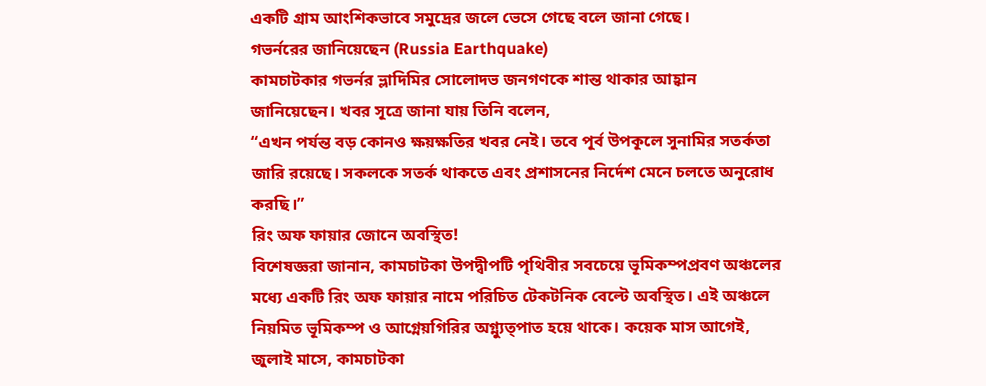একটি গ্রাম আংশিকভাবে সমুদ্রের জলে ভেসে গেছে বলে জানা গেছে।
গভর্নরের জানিয়েছেন (Russia Earthquake)
কামচাটকার গভর্নর ভ্লাদিমির সোলোদভ জনগণকে শান্ত থাকার আহ্বান জানিয়েছেন। খবর সূত্রে জানা যায় তিনি বলেন,
“এখন পর্যন্ত বড় কোনও ক্ষয়ক্ষতির খবর নেই। তবে পূর্ব উপকূলে সুনামির সতর্কতা জারি রয়েছে। সকলকে সতর্ক থাকতে এবং প্রশাসনের নির্দেশ মেনে চলতে অনুরোধ করছি।”
রিং অফ ফায়ার জোনে অবস্থিত!
বিশেষজ্ঞরা জানান, কামচাটকা উপদ্বীপটি পৃথিবীর সবচেয়ে ভূমিকম্পপ্রবণ অঞ্চলের মধ্যে একটি রিং অফ ফায়ার নামে পরিচিত টেকটনিক বেল্টে অবস্থিত। এই অঞ্চলে নিয়মিত ভূমিকম্প ও আগ্নেয়গিরির অগ্ন্যুত্পাত হয়ে থাকে। কয়েক মাস আগেই, জুলাই মাসে, কামচাটকা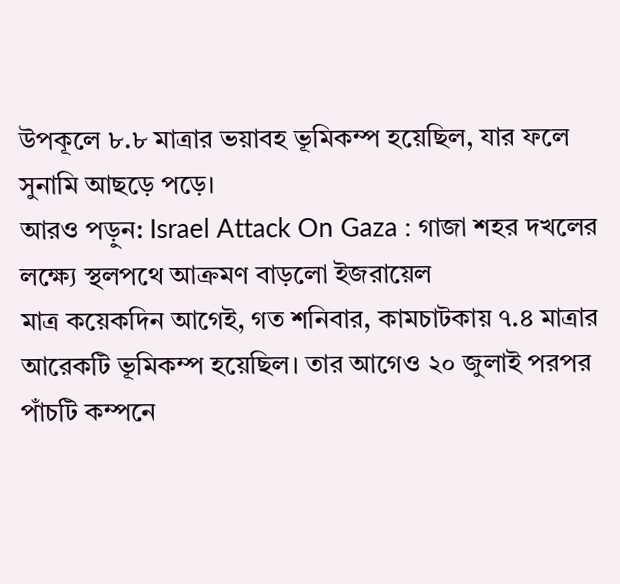উপকূলে ৮.৮ মাত্রার ভয়াবহ ভূমিকম্প হয়েছিল, যার ফলে সুনামি আছড়ে পড়ে।
আরও পড়ুন: Israel Attack On Gaza : গাজা শহর দখলের লক্ষ্যে স্থলপথে আক্রমণ বাড়লো ইজরায়েল
মাত্র কয়েকদিন আগেই, গত শনিবার, কামচাটকায় ৭.৪ মাত্রার আরেকটি ভূমিকম্প হয়েছিল। তার আগেও ২০ জুলাই পরপর পাঁচটি কম্পনে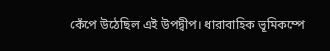কেঁপে উঠেছিল এই উপদ্বীপ। ধারাবাহিক ভূমিকম্পে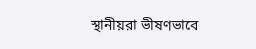স্থানীয়রা ভীষণভাবে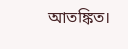আতঙ্কিত।